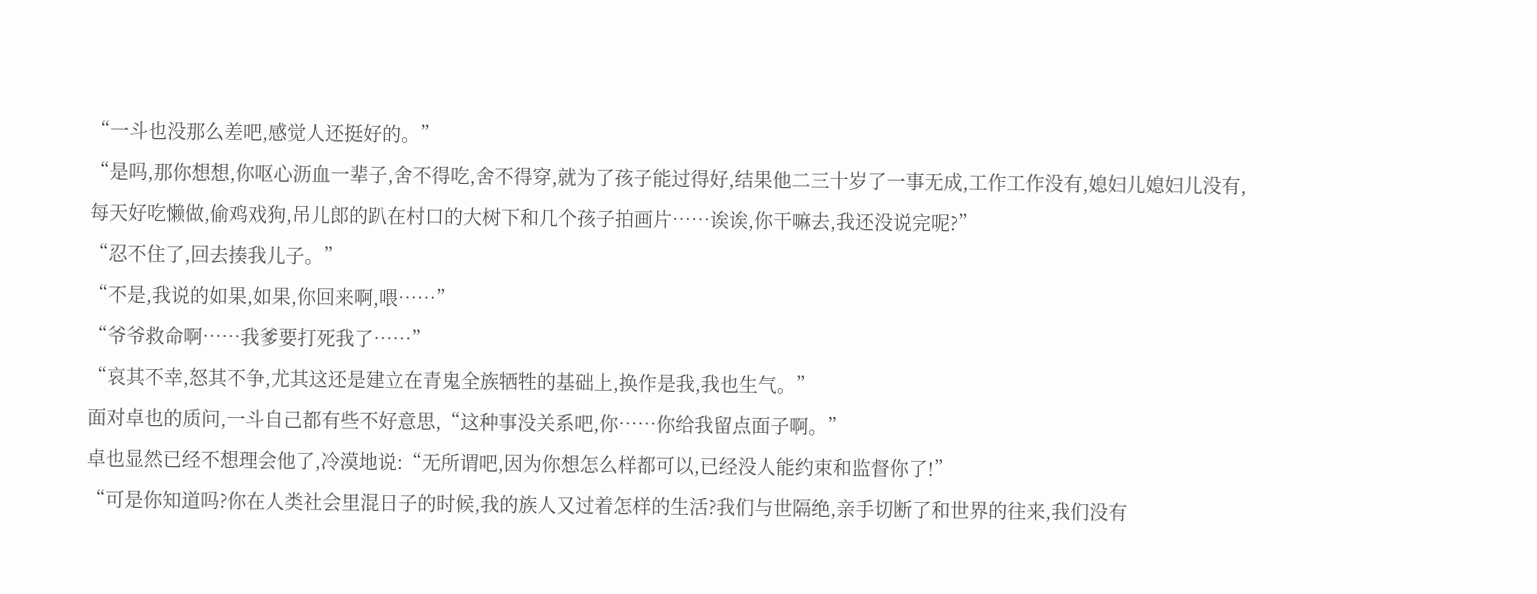“一斗也没那么差吧,感觉人还挺好的。”
“是吗,那你想想,你呕心沥血一辈子,舍不得吃,舍不得穿,就为了孩子能过得好,结果他二三十岁了一事无成,工作工作没有,媳妇儿媳妇儿没有,每天好吃懒做,偷鸡戏狗,吊儿郎的趴在村口的大树下和几个孩子拍画片……诶诶,你干嘛去,我还没说完呢?”
“忍不住了,回去揍我儿子。”
“不是,我说的如果,如果,你回来啊,喂……”
“爷爷救命啊……我爹要打死我了……”
“哀其不幸,怒其不争,尤其这还是建立在青鬼全族牺牲的基础上,换作是我,我也生气。”
面对卓也的质问,一斗自己都有些不好意思,“这种事没关系吧,你……你给我留点面子啊。”
卓也显然已经不想理会他了,冷漠地说:“无所谓吧,因为你想怎么样都可以,已经没人能约束和监督你了!”
“可是你知道吗?你在人类社会里混日子的时候,我的族人又过着怎样的生活?我们与世隔绝,亲手切断了和世界的往来,我们没有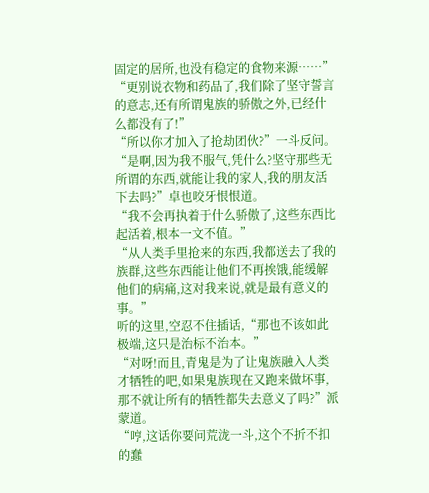固定的居所,也没有稳定的食物来源……”
“更别说衣物和药品了,我们除了坚守誓言的意志,还有所谓鬼族的骄傲之外,已经什么都没有了!”
“所以你才加入了抢劫团伙?”一斗反问。
“是啊,因为我不服气,凭什么?坚守那些无所谓的东西,就能让我的家人,我的朋友活下去吗?”卓也咬牙恨恨道。
“我不会再执着于什么骄傲了,这些东西比起活着,根本一文不值。”
“从人类手里抢来的东西,我都送去了我的族群,这些东西能让他们不再挨饿,能缓解他们的病痛,这对我来说,就是最有意义的事。”
听的这里,空忍不住插话,“那也不该如此极端,这只是治标不治本。”
“对呀!而且,青鬼是为了让鬼族融入人类才牺牲的吧,如果鬼族现在又跑来做坏事,那不就让所有的牺牲都失去意义了吗?”派蒙道。
“哼,这话你要问荒泷一斗,这个不折不扣的蠢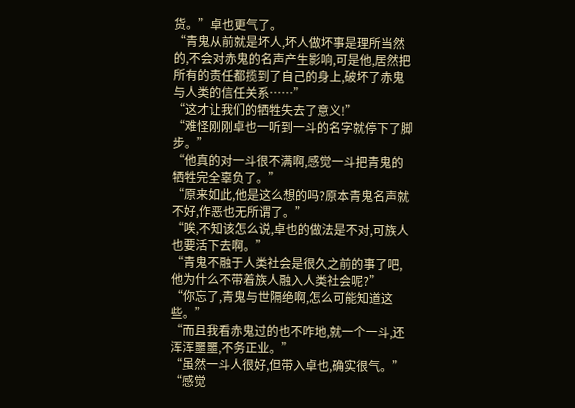货。”卓也更气了。
“青鬼从前就是坏人,坏人做坏事是理所当然的,不会对赤鬼的名声产生影响,可是他,居然把所有的责任都揽到了自己的身上,破坏了赤鬼与人类的信任关系……”
“这才让我们的牺牲失去了意义!”
“难怪刚刚卓也一听到一斗的名字就停下了脚步。”
“他真的对一斗很不满啊,感觉一斗把青鬼的牺牲完全辜负了。”
“原来如此,他是这么想的吗?原本青鬼名声就不好,作恶也无所谓了。”
“唉,不知该怎么说,卓也的做法是不对,可族人也要活下去啊。”
“青鬼不融于人类社会是很久之前的事了吧,他为什么不带着族人融入人类社会呢?”
“你忘了,青鬼与世隔绝啊,怎么可能知道这些。”
“而且我看赤鬼过的也不咋地,就一个一斗,还浑浑噩噩,不务正业。”
“虽然一斗人很好,但带入卓也,确实很气。”
“感觉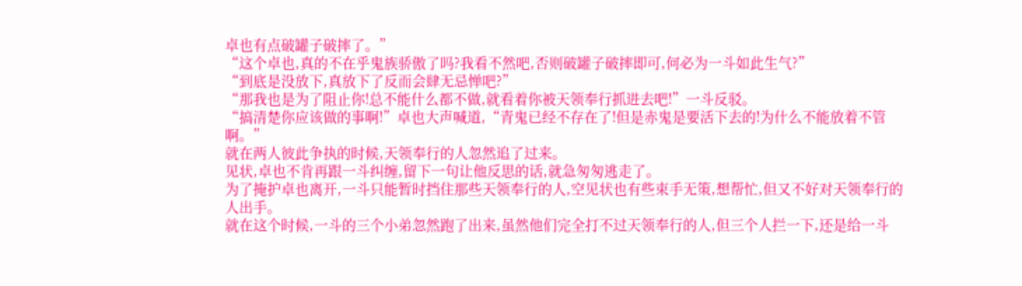卓也有点破罐子破摔了。”
“这个卓也,真的不在乎鬼族骄傲了吗?我看不然吧,否则破罐子破摔即可,何必为一斗如此生气?”
“到底是没放下,真放下了反而会肆无忌惮吧?”
“那我也是为了阻止你!总不能什么都不做,就看着你被天领奉行抓进去吧!”一斗反驳。
“搞清楚你应该做的事啊!”卓也大声喊道,“青鬼已经不存在了!但是赤鬼是要活下去的!为什么不能放着不管啊。”
就在两人彼此争执的时候,天领奉行的人忽然追了过来。
见状,卓也不肯再跟一斗纠缠,留下一句让他反思的话,就急匆匆逃走了。
为了掩护卓也离开,一斗只能暂时挡住那些天领奉行的人,空见状也有些束手无策,想帮忙,但又不好对天领奉行的人出手。
就在这个时候,一斗的三个小弟忽然跑了出来,虽然他们完全打不过天领奉行的人,但三个人拦一下,还是给一斗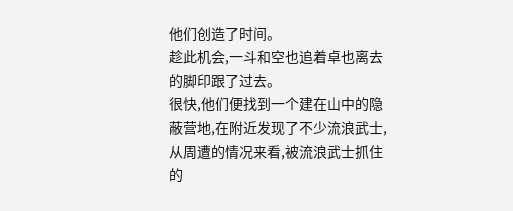他们创造了时间。
趁此机会,一斗和空也追着卓也离去的脚印跟了过去。
很快,他们便找到一个建在山中的隐蔽营地,在附近发现了不少流浪武士,从周遭的情况来看,被流浪武士抓住的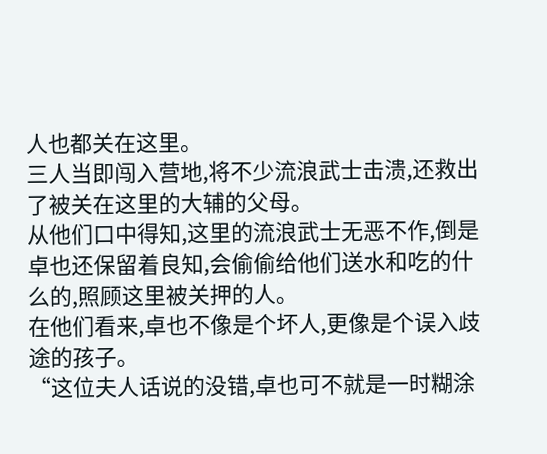人也都关在这里。
三人当即闯入营地,将不少流浪武士击溃,还救出了被关在这里的大辅的父母。
从他们口中得知,这里的流浪武士无恶不作,倒是卓也还保留着良知,会偷偷给他们送水和吃的什么的,照顾这里被关押的人。
在他们看来,卓也不像是个坏人,更像是个误入歧途的孩子。
“这位夫人话说的没错,卓也可不就是一时糊涂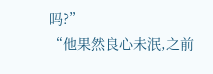吗?”
“他果然良心未泯,之前